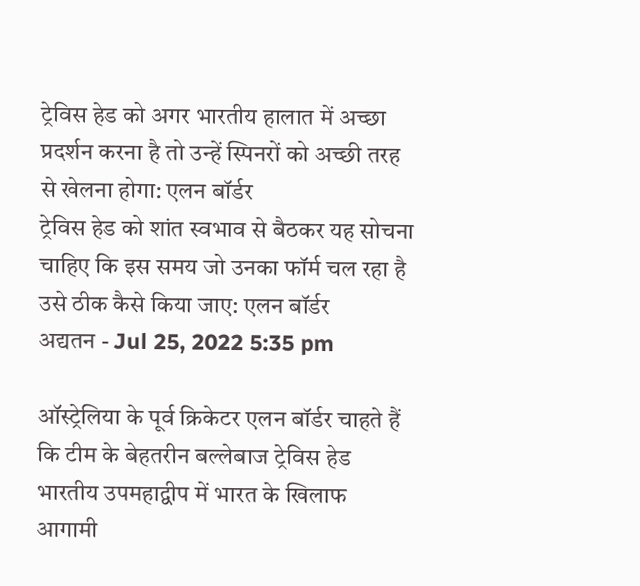ट्रेविस हेड को अगर भारतीय हालात में अच्छा प्रदर्शन करना है तो उन्हें स्पिनरों को अच्छी तरह से खेलना होगा: एलन बॉर्डर
ट्रेविस हेड को शांत स्वभाव से बैठकर यह सोचना चाहिए कि इस समय जो उनका फॉर्म चल रहा है उसे ठीक कैसे किया जाए: एलन बॉर्डर
अद्यतन - Jul 25, 2022 5:35 pm

ऑस्ट्रेलिया के पूर्व क्रिकेटर एलन बॉर्डर चाहते हैं कि टीम के बेहतरीन बल्लेबाज ट्रेविस हेड भारतीय उपमहाद्वीप में भारत के खिलाफ आगामी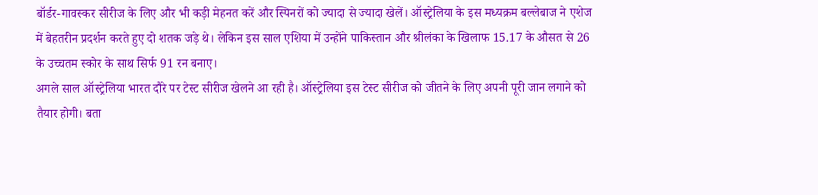बॉर्डर-गावस्कर सीरीज के लिए और भी कड़ी मेहनत करें और स्पिनरों को ज्यादा से ज्यादा खेलें। ऑस्ट्रेलिया के इस मध्यक्रम बल्लेबाज ने एशेज में बेहतरीन प्रदर्शन करते हुए दो शतक जड़े थे। लेकिन इस साल एशिया में उन्होंने पाकिस्तान और श्रीलंका के खिलाफ 15.17 के औसत से 26 के उच्चतम स्कोर के साथ सिर्फ 91 रन बनाए।
अगले साल ऑस्ट्रेलिया भारत दौरे पर टेस्ट सीरीज खेलने आ रही है। ऑस्ट्रेलिया इस टेस्ट सीरीज को जीतने के लिए अपनी पूरी जान लगाने को तैयार होगी। बता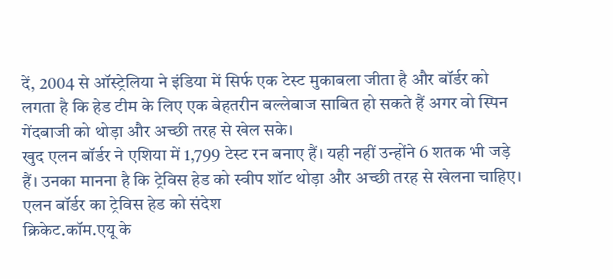दें, 2004 से ऑस्ट्रेलिया ने इंडिया में सिर्फ एक टेस्ट मुकाबला जीता है और बॉर्डर को लगता है कि हेड टीम के लिए एक बेहतरीन बल्लेबाज साबित हो सकते हैं अगर वो स्पिन गेंदबाजी को थोड़ा और अच्छी तरह से खेल सके।
खुद एलन बॉर्डर ने एशिया में 1,799 टेस्ट रन बनाए हैं। यही नहीं उन्होंने 6 शतक भी जड़े हैं। उनका मानना है कि ट्रेविस हेड को स्वीप शॉट थोड़ा और अच्छी तरह से खेलना चाहिए।
एलन बॉर्डर का ट्रेविस हेड को संदेश
क्रिकेट.कॉम.एयू के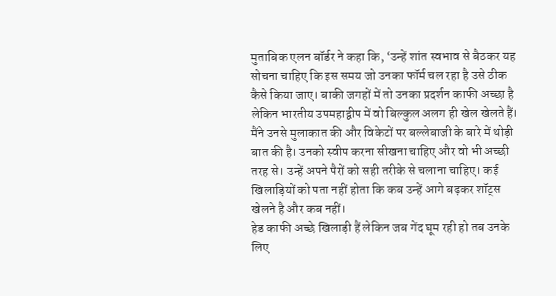मुताबिक एलन बॉर्डर ने कहा कि, ‘उन्हें शांत स्वभाव से बैठकर यह सोचना चाहिए कि इस समय जो उनका फॉर्म चल रहा है उसे ठीक कैसे किया जाए। बाकी जगहों में तो उनका प्रदर्शन काफी अच्छा है लेकिन भारतीय उपमहाद्वीप में वो बिल्कुल अलग ही खेल खेलते हैं।
मैंने उनसे मुलाकात की और विकेटों पर बल्लेबाजी के बारे में थोड़ी बात की है। उनको स्वीप करना सीखना चाहिए और वो भी अच्छी तरह से। उन्हें अपने पैरों को सही तरीके से चलाना चाहिए। कई खिलाड़ियों को पता नहीं होता कि कब उन्हें आगे बढ़कर शॉट्स खेलने है और कब नहीं।
हेड काफी अच्छे खिलाड़ी हैं लेकिन जब गेंद घूम रही हो तब उनके लिए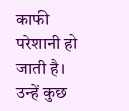काफी परेशानी हो जाती है। उन्हें कुछ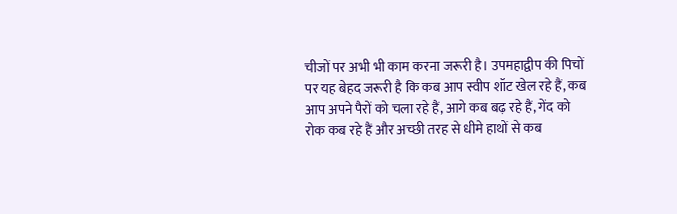चीजों पर अभी भी काम करना जरूरी है। उपमहाद्वीप की पिचों पर यह बेहद जरूरी है कि कब आप स्वीप शॉट खेल रहे हैं, कब आप अपने पैरों को चला रहे हैं, आगे कब बढ़ रहे हैं, गेंद को रोक कब रहे हैं और अच्छी तरह से धीमे हाथों से कब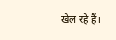खेल रहे हैं।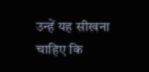उन्हें यह सीखना चाहिए कि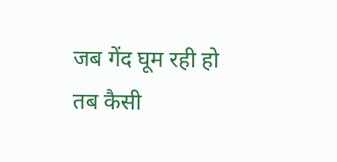जब गेंद घूम रही हो तब कैसी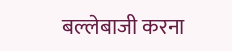बल्लेबाजी करना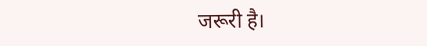जरूरी है।